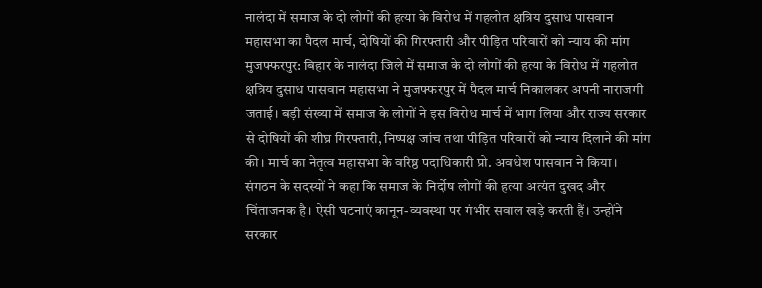नालंदा में समाज के दो लोगों की हत्या के विरोध में गहलोत क्षत्रिय दुसाध पासवान महासभा का पैदल मार्च, दोषियों की गिरफ्तारी और पीड़ित परिवारों को न्याय की मांग
मुजफ्फरपुर: बिहार के नालंदा जिले में समाज के दो लोगों की हत्या के विरोध में गहलोत क्षत्रिय दुसाध पासवान महासभा ने मुजफ्फरपुर में पैदल मार्च निकालकर अपनी नाराजगी जताई। बड़ी संख्या में समाज के लोगों ने इस विरोध मार्च में भाग लिया और राज्य सरकार से दोषियों की शीघ्र गिरफ्तारी, निष्पक्ष जांच तथा पीड़ित परिवारों को न्याय दिलाने की मांग की। मार्च का नेतृत्व महासभा के वरिष्ठ पदाधिकारी प्रो. अवधेश पासवान ने किया।
संगठन के सदस्यों ने कहा कि समाज के निर्दोष लोगों की हत्या अत्यंत दुखद और चिंताजनक है। ऐसी घटनाएं कानून-व्यवस्था पर गंभीर सवाल खड़े करती हैं। उन्होंने सरकार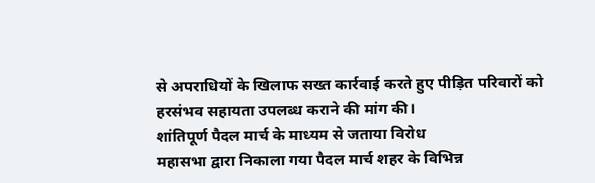से अपराधियों के खिलाफ सख्त कार्रवाई करते हुए पीड़ित परिवारों को हरसंभव सहायता उपलब्ध कराने की मांग की।
शांतिपूर्ण पैदल मार्च के माध्यम से जताया विरोध
महासभा द्वारा निकाला गया पैदल मार्च शहर के विभिन्न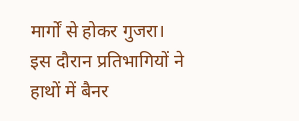मार्गों से होकर गुजरा। इस दौरान प्रतिभागियों ने हाथों में बैनर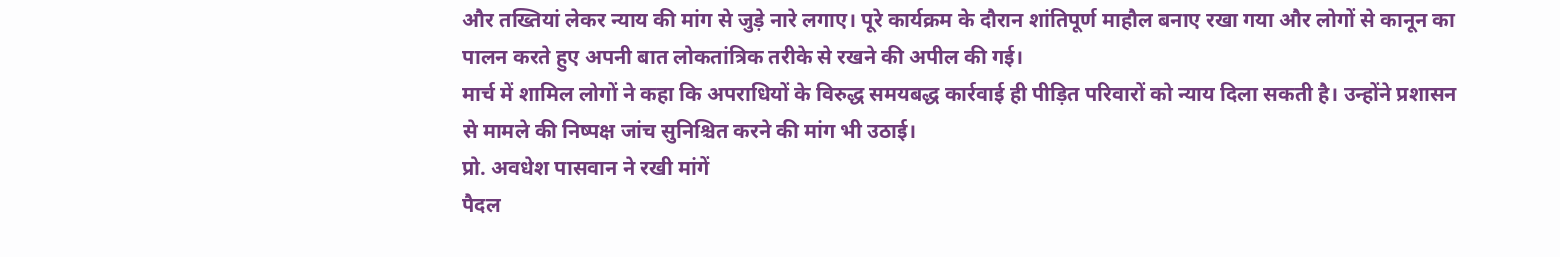और तख्तियां लेकर न्याय की मांग से जुड़े नारे लगाए। पूरे कार्यक्रम के दौरान शांतिपूर्ण माहौल बनाए रखा गया और लोगों से कानून का पालन करते हुए अपनी बात लोकतांत्रिक तरीके से रखने की अपील की गई।
मार्च में शामिल लोगों ने कहा कि अपराधियों के विरुद्ध समयबद्ध कार्रवाई ही पीड़ित परिवारों को न्याय दिला सकती है। उन्होंने प्रशासन से मामले की निष्पक्ष जांच सुनिश्चित करने की मांग भी उठाई।
प्रो. अवधेश पासवान ने रखी मांगें
पैदल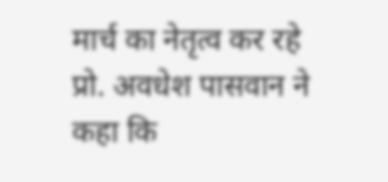मार्च का नेतृत्व कर रहे प्रो. अवधेश पासवान ने कहा कि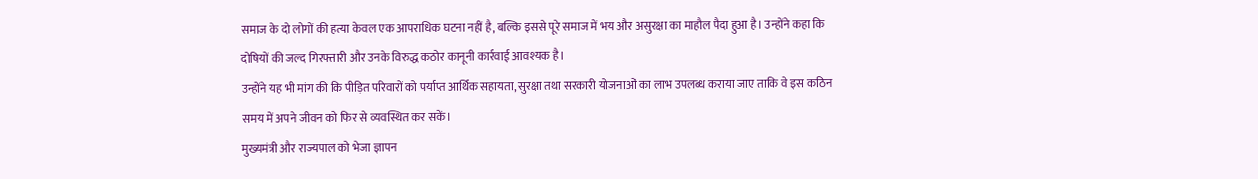समाज के दो लोगों की हत्या केवल एक आपराधिक घटना नहीं है, बल्कि इससे पूरे समाज में भय और असुरक्षा का माहौल पैदा हुआ है। उन्होंने कहा कि दोषियों की जल्द गिरफ्तारी और उनके विरुद्ध कठोर कानूनी कार्रवाई आवश्यक है।
उन्होंने यह भी मांग की कि पीड़ित परिवारों को पर्याप्त आर्थिक सहायता, सुरक्षा तथा सरकारी योजनाओं का लाभ उपलब्ध कराया जाए ताकि वे इस कठिन समय में अपने जीवन को फिर से व्यवस्थित कर सकें।
मुख्यमंत्री और राज्यपाल को भेजा ज्ञापन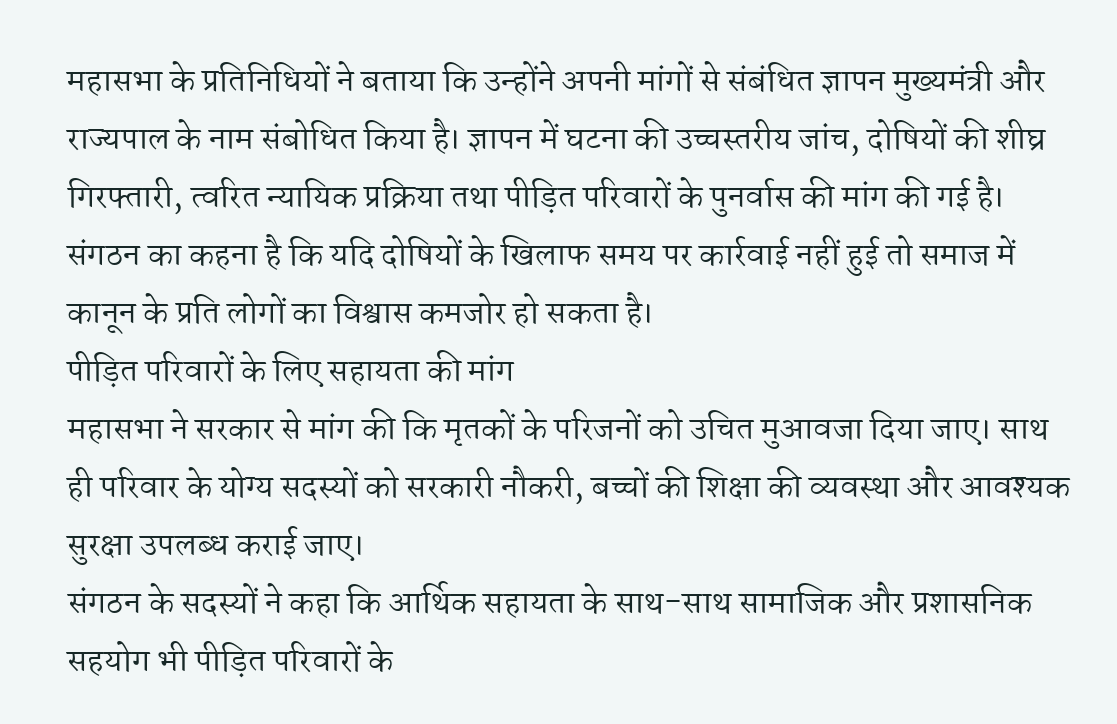महासभा के प्रतिनिधियों ने बताया कि उन्होंने अपनी मांगों से संबंधित ज्ञापन मुख्यमंत्री और राज्यपाल के नाम संबोधित किया है। ज्ञापन में घटना की उच्चस्तरीय जांच, दोषियों की शीघ्र गिरफ्तारी, त्वरित न्यायिक प्रक्रिया तथा पीड़ित परिवारों के पुनर्वास की मांग की गई है।
संगठन का कहना है कि यदि दोषियों के खिलाफ समय पर कार्रवाई नहीं हुई तो समाज में कानून के प्रति लोगों का विश्वास कमजोर हो सकता है।
पीड़ित परिवारों के लिए सहायता की मांग
महासभा ने सरकार से मांग की कि मृतकों के परिजनों को उचित मुआवजा दिया जाए। साथ ही परिवार के योग्य सदस्यों को सरकारी नौकरी, बच्चों की शिक्षा की व्यवस्था और आवश्यक सुरक्षा उपलब्ध कराई जाए।
संगठन के सदस्यों ने कहा कि आर्थिक सहायता के साथ-साथ सामाजिक और प्रशासनिक सहयोग भी पीड़ित परिवारों के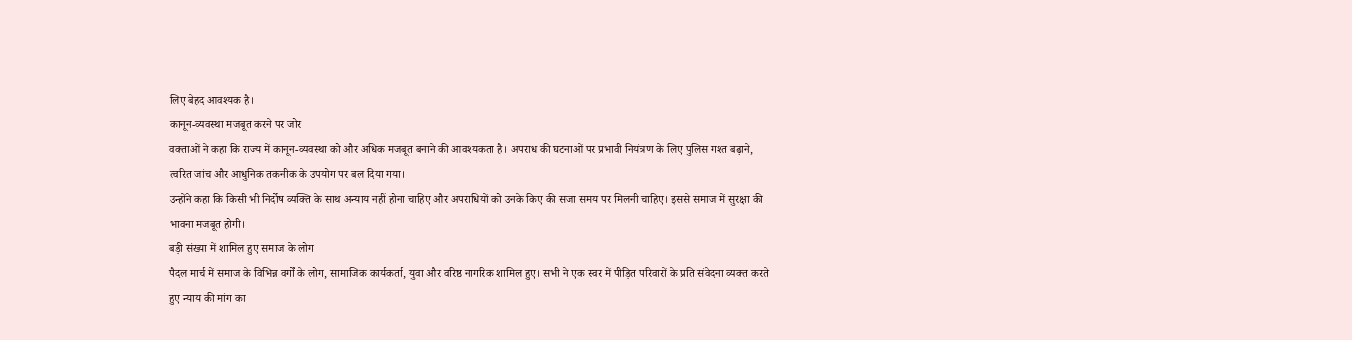लिए बेहद आवश्यक है।
कानून-व्यवस्था मजबूत करने पर जोर
वक्ताओं ने कहा कि राज्य में कानून-व्यवस्था को और अधिक मजबूत बनाने की आवश्यकता है। अपराध की घटनाओं पर प्रभावी नियंत्रण के लिए पुलिस गश्त बढ़ाने, त्वरित जांच और आधुनिक तकनीक के उपयोग पर बल दिया गया।
उन्होंने कहा कि किसी भी निर्दोष व्यक्ति के साथ अन्याय नहीं होना चाहिए और अपराधियों को उनके किए की सजा समय पर मिलनी चाहिए। इससे समाज में सुरक्षा की भावना मजबूत होगी।
बड़ी संख्या में शामिल हुए समाज के लोग
पैदल मार्च में समाज के विभिन्न वर्गों के लोग, सामाजिक कार्यकर्ता, युवा और वरिष्ठ नागरिक शामिल हुए। सभी ने एक स्वर में पीड़ित परिवारों के प्रति संवेदना व्यक्त करते हुए न्याय की मांग का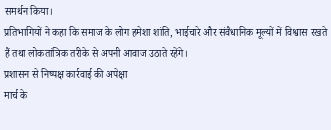समर्थन किया।
प्रतिभागियों ने कहा कि समाज के लोग हमेशा शांति, भाईचारे और संवैधानिक मूल्यों में विश्वास रखते हैं तथा लोकतांत्रिक तरीके से अपनी आवाज उठाते रहेंगे।
प्रशासन से निष्पक्ष कार्रवाई की अपेक्षा
मार्च के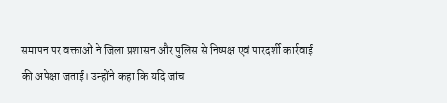समापन पर वक्ताओं ने जिला प्रशासन और पुलिस से निष्पक्ष एवं पारदर्शी कार्रवाई की अपेक्षा जताई। उन्होंने कहा कि यदि जांच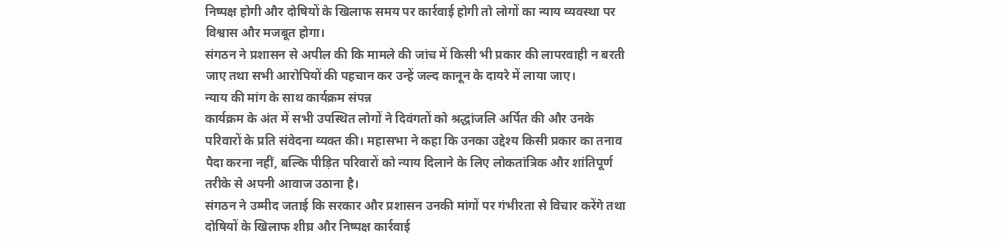निष्पक्ष होगी और दोषियों के खिलाफ समय पर कार्रवाई होगी तो लोगों का न्याय व्यवस्था पर विश्वास और मजबूत होगा।
संगठन ने प्रशासन से अपील की कि मामले की जांच में किसी भी प्रकार की लापरवाही न बरती जाए तथा सभी आरोपियों की पहचान कर उन्हें जल्द कानून के दायरे में लाया जाए।
न्याय की मांग के साथ कार्यक्रम संपन्न
कार्यक्रम के अंत में सभी उपस्थित लोगों ने दिवंगतों को श्रद्धांजलि अर्पित की और उनके परिवारों के प्रति संवेदना व्यक्त की। महासभा ने कहा कि उनका उद्देश्य किसी प्रकार का तनाव पैदा करना नहीं, बल्कि पीड़ित परिवारों को न्याय दिलाने के लिए लोकतांत्रिक और शांतिपूर्ण तरीके से अपनी आवाज उठाना है।
संगठन ने उम्मीद जताई कि सरकार और प्रशासन उनकी मांगों पर गंभीरता से विचार करेंगे तथा दोषियों के खिलाफ शीघ्र और निष्पक्ष कार्रवाई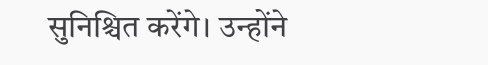सुनिश्चित करेंगे। उन्होंने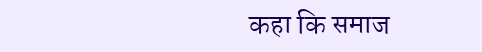कहा कि समाज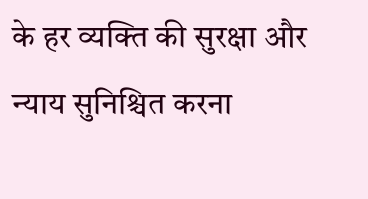के हर व्यक्ति की सुरक्षा और न्याय सुनिश्चित करना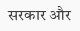सरकार और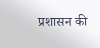प्रशासन की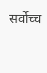सर्वोच्च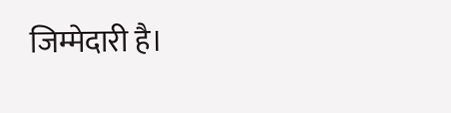जिम्मेदारी है।